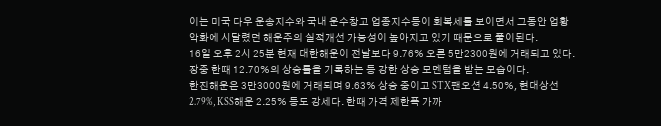이는 미국 다우 운송지수와 국내 운수창고 업종지수등이 회복세를 보이면서 그동안 업황악화에 시달렸던 해운주의 실적개선 가능성이 높아지고 있기 때문으로 풀이된다.
16일 오후 2시 25분 현재 대한해운이 전날보다 9.76% 오른 5만2300원에 거래되고 있다. 장중 한때 12.70%의 상승률을 기록하는 등 강한 상승 모멘텀을 받는 모습이다.
한진해운은 3만3000원에 거래되며 9.63% 상승 중이고 STX팬오션 4.50%, 현대상선 2.79%, KSS해운 2.25% 등도 강세다. 한때 가격 제한폭 가까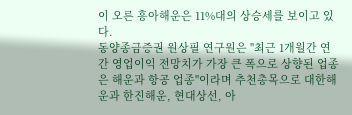이 오른 흥아해운은 11%대의 상승세를 보이고 있다.
동양종금증권 원상필 연구원은 "최근 1개월간 연간 영업이익 전망치가 가장 큰 폭으로 상향된 업종은 해운과 항공 업종"이라며 추천총목으로 대한해운과 한진해운, 현대상선, 아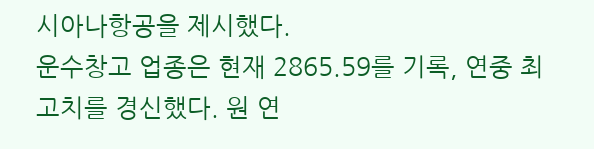시아나항공을 제시했다.
운수창고 업종은 현재 2865.59를 기록, 연중 최고치를 경신했다. 원 연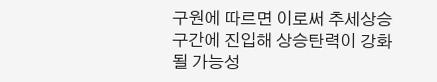구원에 따르면 이로써 추세상승 구간에 진입해 상승탄력이 강화될 가능성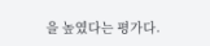을 높였다는 평가다.